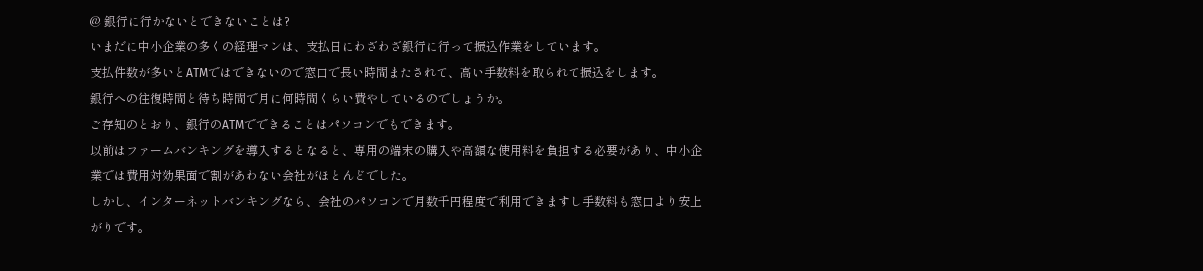@ 銀行に行かないとできないことは?
いまだに中小企業の多くの経理マンは、支払日にわざわざ銀行に行って振込作業をしています。
支払件数が多いとATMではできないので窓口で長い時間またされて、高い手数料を取られて振込をします。
銀行への往復時間と待ち時間で月に何時間くらい費やしているのでしょうか。
ご存知のとおり、銀行のATMでできることはパソコンでもできます。
以前はファームバンキングを導入するとなると、専用の端末の購入や高額な使用料を負担する必要があり、中小企業では費用対効果面で割があわない会社がほとんどでした。
しかし、インターネットバンキングなら、会社のパソコンで月数千円程度で利用できますし手数料も窓口より安上がりです。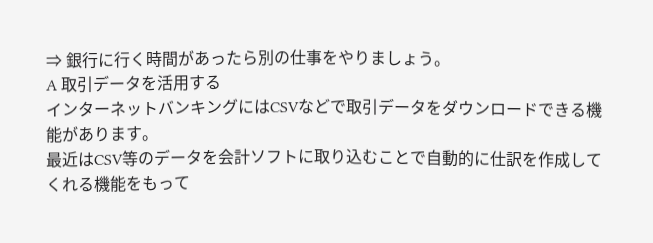⇒ 銀行に行く時間があったら別の仕事をやりましょう。
A 取引データを活用する
インターネットバンキングにはCSVなどで取引データをダウンロードできる機能があります。
最近はCSV等のデータを会計ソフトに取り込むことで自動的に仕訳を作成してくれる機能をもって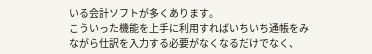いる会計ソフトが多くあります。
こういった機能を上手に利用すればいちいち通帳をみながら仕訳を入力する必要がなくなるだけでなく、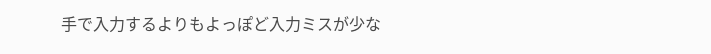手で入力するよりもよっぽど入力ミスが少な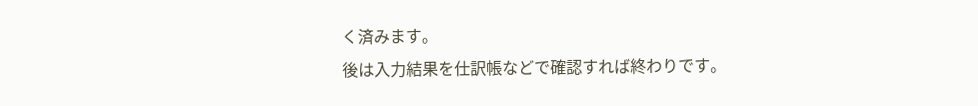く済みます。
後は入力結果を仕訳帳などで確認すれば終わりです。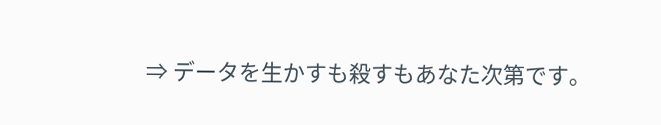⇒ データを生かすも殺すもあなた次第です。